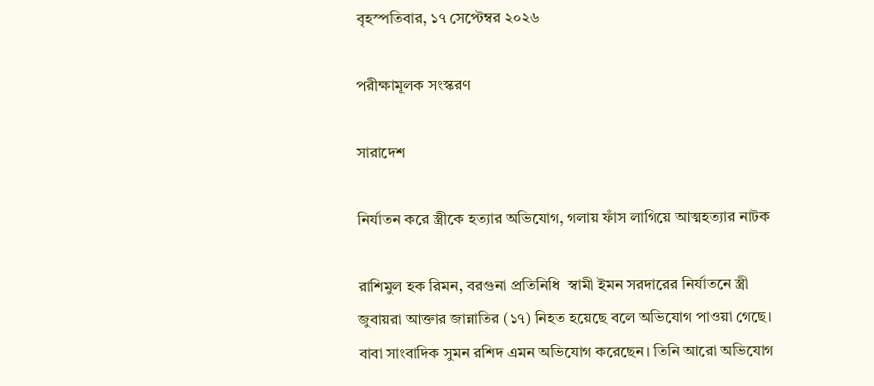বৃহস্পতিবার, ১৭ সেপ্টেম্বর ২০২৬

পরীক্ষামূলক সংস্করণ

সারাদেশ

নির্যাতন করে স্ত্রীকে হত্যার অভিযোগ, গলায় ফাঁস লাগিয়ে আত্মহত্যার নাটক

রাশিমুল হক রিমন, বরগুনা প্রতিনিধি  স্বামী ইমন সরদারের নির্যাতনে স্ত্রী জুবায়রা আক্তার জান্নাতির (১৭) নিহত হয়েছে বলে অভিযোগ পাওয়া গেছে। বাবা সাংবাদিক সুমন রশিদ এমন অভিযোগ করেছেন। তিনি আরো অভিযোগ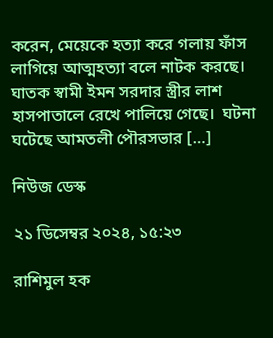করেন, মেয়েকে হত্যা করে গলায় ফাঁস লাগিয়ে আত্মহত্যা বলে নাটক করছে। ঘাতক স্বামী ইমন সরদার স্ত্রীর লাশ হাসপাতালে রেখে পালিয়ে গেছে।  ঘটনা ঘটেছে আমতলী পৌরসভার […]

নিউজ ডেস্ক

২১ ডিসেম্বর ২০২৪, ১৫:২৩

রাশিমুল হক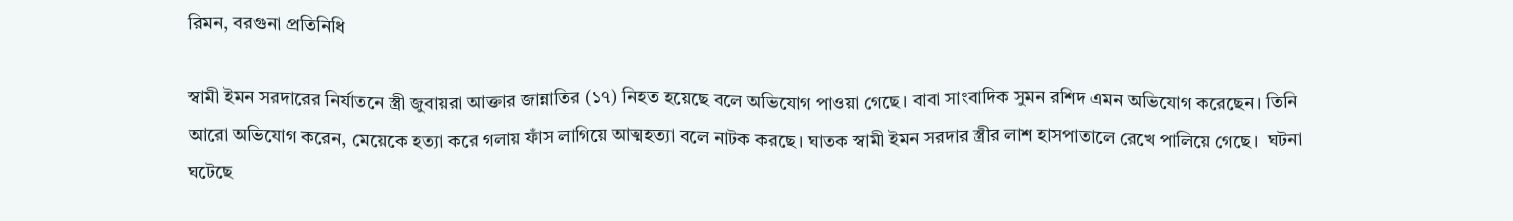রিমন, বরগুনা প্রতিনিধি

স্বামী ইমন সরদারের নির্যাতনে স্ত্রী জুবায়রা আক্তার জান্নাতির (১৭) নিহত হয়েছে বলে অভিযোগ পাওয়া গেছে। বাবা সাংবাদিক সুমন রশিদ এমন অভিযোগ করেছেন। তিনি আরো অভিযোগ করেন, মেয়েকে হত্যা করে গলায় ফাঁস লাগিয়ে আত্মহত্যা বলে নাটক করছে। ঘাতক স্বামী ইমন সরদার স্ত্রীর লাশ হাসপাতালে রেখে পালিয়ে গেছে।  ঘটনা ঘটেছে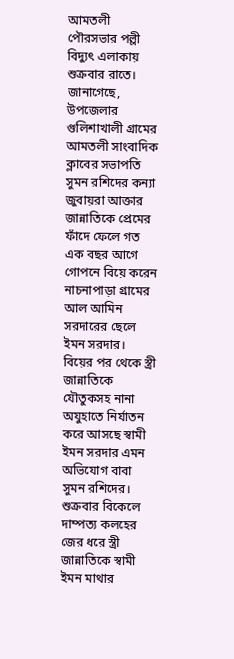আমতলী পৌরসভার পল্লী বিদ্যুৎ এলাকায় শুক্রবার রাতে।
জানাগেছে, উপজেলার গুলিশাখালী গ্রামের আমতলী সাংবাদিক ক্লাবের সভাপতি সুমন রশিদের কন্যা জুবায়রা আক্তার জান্নাতিকে প্রেমের ফাঁদে ফেলে গত এক বছর আগে গোপনে বিয়ে করেন নাচনাপাড়া গ্রামের আল আমিন সরদারের ছেলে ইমন সরদার। বিয়ের পর থেকে স্ত্রী জান্নাতিকে যৌতুকসহ নানা অযুহাতে নির্যাতন করে আসছে স্বামী ইমন সরদার এমন অভিযোগ বাবা সুমন রশিদের।
শুক্রবার বিকেলে দাম্পত্য কলহের জের ধরে স্ত্রী জান্নাতিকে স্বামী ইমন মাথার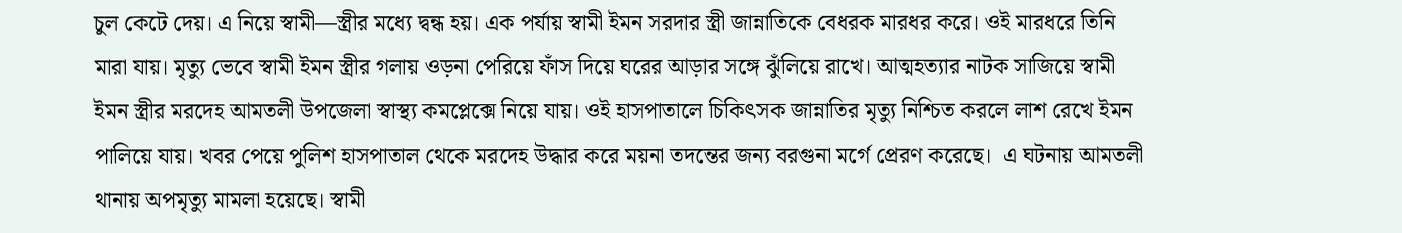চুল কেটে দেয়। এ নিয়ে স্বামী—স্ত্রীর মধ্যে দ্বন্ধ হয়। এক পর্যায় স্বামী ইমন সরদার স্ত্রী জান্নাতিকে বেধরক মারধর করে। ওই মারধরে তিনি মারা যায়। মৃত্যু ভেবে স্বামী ইমন স্ত্রীর গলায় ওড়না পেরিয়ে ফাঁস দিয়ে ঘরের আড়ার সঙ্গে ঝুঁলিয়ে রাখে। আত্মহত্যার নাটক সাজিয়ে স্বামী ইমন স্ত্রীর মরদেহ আমতলী উপজেলা স্বাস্থ্য কমপ্লেক্সে নিয়ে যায়। ওই হাসপাতালে চিকিৎসক জান্নাতির মৃত্যু নিশ্চিত করলে লাশ রেখে ইমন পালিয়ে যায়। খবর পেয়ে পুলিশ হাসপাতাল থেকে মরদেহ উদ্ধার করে ময়না তদন্তের জন্য বরগুনা মর্গে প্রেরণ করেছে।  এ ঘটনায় আমতলী থানায় অপমৃত্যু মামলা হয়েছে। স্বামী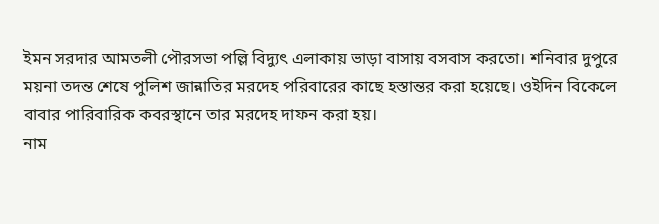ইমন সরদার আমতলী পৌরসভা পল্লি বিদ্যুৎ এলাকায় ভাড়া বাসায় বসবাস করতো। শনিবার দুপুরে ময়না তদন্ত শেষে পুলিশ জান্নাতির মরদেহ পরিবারের কাছে হস্তান্তর করা হয়েছে। ওইদিন বিকেলে  বাবার পারিবারিক কবরস্থানে তার মরদেহ দাফন করা হয়।
নাম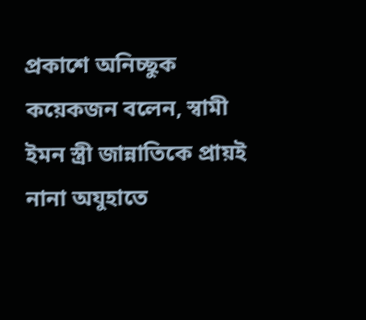প্রকাশে অনিচ্ছুক কয়েকজন বলেন, স্বামী ইমন স্ত্রী জান্নাতিকে প্রায়ই নানা অযুহাতে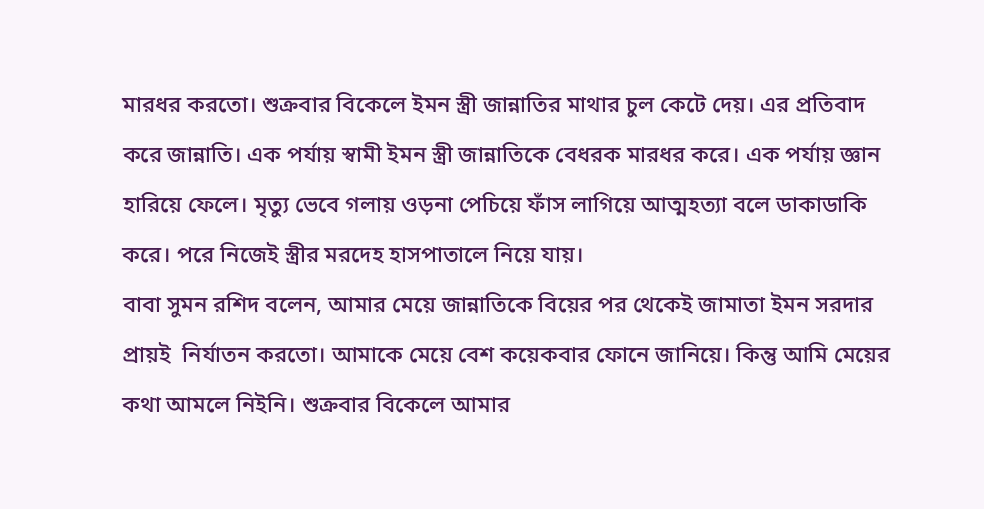মারধর করতো। শুক্রবার বিকেলে ইমন স্ত্রী জান্নাতির মাথার চুল কেটে দেয়। এর প্রতিবাদ করে জান্নাতি। এক পর্যায় স্বামী ইমন স্ত্রী জান্নাতিকে বেধরক মারধর করে। এক পর্যায় জ্ঞান হারিয়ে ফেলে। মৃত্যু ভেবে গলায় ওড়না পেচিয়ে ফাঁস লাগিয়ে আত্মহত্যা বলে ডাকাডাকি করে। পরে নিজেই স্ত্রীর মরদেহ হাসপাতালে নিয়ে যায়।
বাবা সুমন রশিদ বলেন, আমার মেয়ে জান্নাতিকে বিয়ের পর থেকেই জামাতা ইমন সরদার প্রায়ই  নির্যাতন করতো। আমাকে মেয়ে বেশ কয়েকবার ফোনে জানিয়ে। কিন্তু আমি মেয়ের কথা আমলে নিইনি। শুক্রবার বিকেলে আমার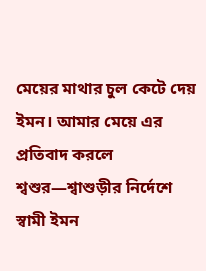মেয়ের মাথার চুল কেটে দেয় ইমন। আমার মেয়ে এর প্রতিবাদ করলে শ্বশুর—শ্বাশুড়ীর নির্দেশে স্বামী ইমন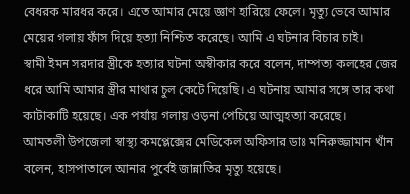বেধরক মারধর করে। এতে আমার মেয়ে জ্ঞাণ হারিয়ে ফেলে। মৃত্যু ভেবে আমার মেয়ের গলায় ফাঁস দিয়ে হত্যা নিশ্চিত করেছে। আমি এ ঘটনার বিচার চাই।
স্বামী ইমন সরদার স্ত্রীকে হত্যার ঘটনা অস্বীকার করে বলেন, দাম্পত্য কলহের জের ধরে আমি আমার স্ত্রীর মাথার চুল কেটে দিয়েছি। এ ঘটনায় আমার সঙ্গে তার কথা কাটাকাটি হয়েছে। এক পর্যায় গলায় ওড়না পেচিয়ে আত্মহত্যা করেছে।
আমতলী উপজেলা স্বাস্থ্য কমপ্লেক্সের মেডিকেল অফিসার ডাঃ মনিরুজ্জামান খাঁন বলেন, হাসপাতালে আনার পুর্বেই জান্নাতির মৃত্যু হয়েছে।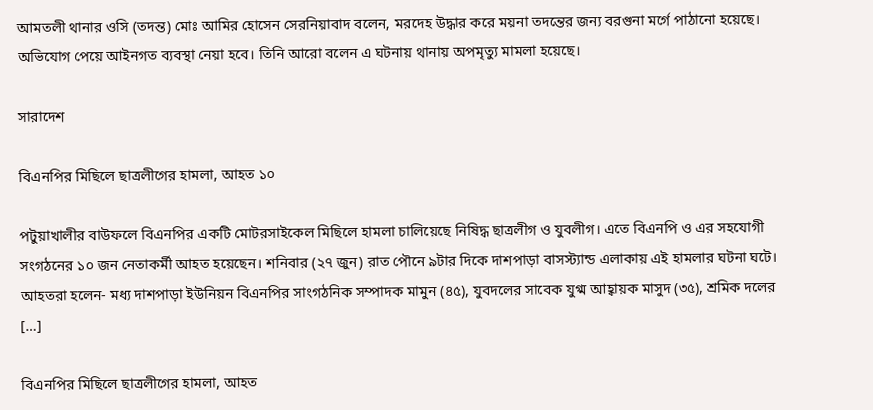আমতলী থানার ওসি (তদন্ত) মোঃ আমির হোসেন সেরনিয়াবাদ বলেন, মরদেহ উদ্ধার করে ময়না তদন্তের জন্য বরগুনা মর্গে পাঠানো হয়েছে। অভিযোগ পেয়ে আইনগত ব্যবস্থা নেয়া হবে। তিনি আরো বলেন এ ঘটনায় থানায় অপমৃত্যু মামলা হয়েছে।

সারাদেশ

বিএনপির মিছিলে ছাত্রলীগের হামলা, আহত ১০

পটুয়াখালীর বাউফলে বিএনপির একটি মোটরসাইকেল মিছিলে হামলা চালিয়েছে নিষিদ্ধ ছাত্রলীগ ও যুবলীগ। এতে বিএনপি ও এর সহযোগী সংগঠনের ১০ জন নেতাকর্মী আহত হয়েছেন। শনিবার (২৭ জুন) রাত পৌনে ৯টার দিকে দাশপাড়া বাসস্ট্যান্ড এলাকায় এই হামলার ঘটনা ঘটে। আহতরা হলেন- মধ্য দাশপাড়া ইউনিয়ন বিএনপির সাংগঠনিক সম্পাদক মামুন (৪৫), যুবদলের সাবেক যুগ্ম আহ্বায়ক মাসুদ (৩৫), শ্রমিক দলের […]

বিএনপির মিছিলে ছাত্রলীগের হামলা, আহত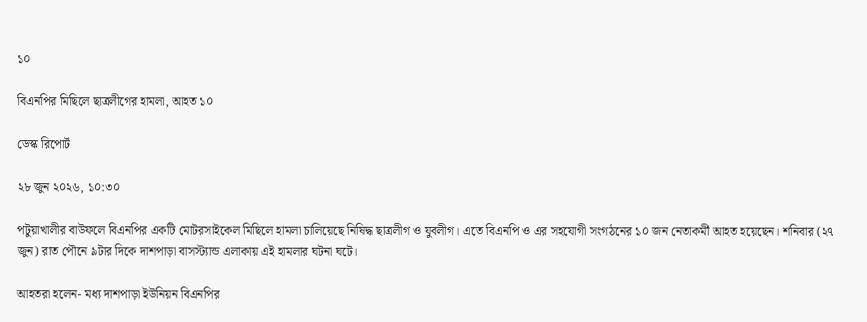১০

বিএনপির মিছিলে ছাত্রলীগের হামলা, আহত ১০

ডেস্ক রিপোর্ট

২৮ জুন ২০২৬, ১০:৩০

পটুয়াখালীর বাউফলে বিএনপির একটি মোটরসাইকেল মিছিলে হামলা চালিয়েছে নিষিদ্ধ ছাত্রলীগ ও যুবলীগ। এতে বিএনপি ও এর সহযোগী সংগঠনের ১০ জন নেতাকর্মী আহত হয়েছেন। শনিবার (২৭ জুন) রাত পৌনে ৯টার দিকে দাশপাড়া বাসস্ট্যান্ড এলাকায় এই হামলার ঘটনা ঘটে।

আহতরা হলেন- মধ্য দাশপাড়া ইউনিয়ন বিএনপির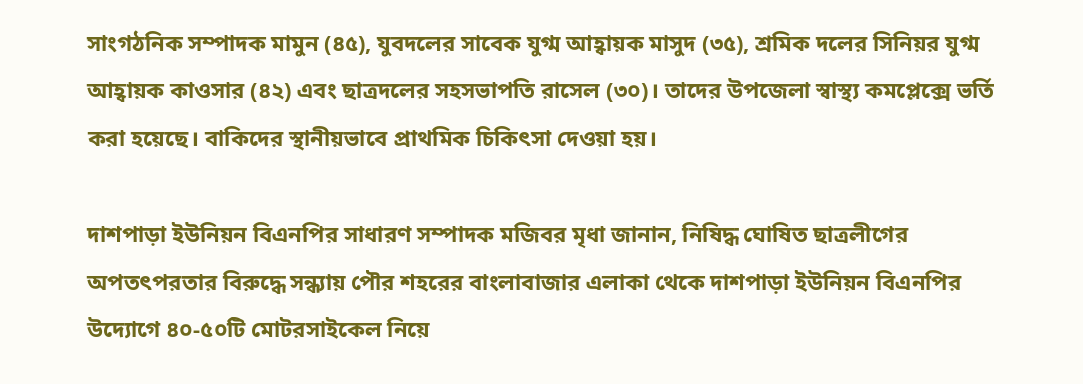সাংগঠনিক সম্পাদক মামুন (৪৫), যুবদলের সাবেক যুগ্ম আহ্বায়ক মাসুদ (৩৫), শ্রমিক দলের সিনিয়র যুগ্ম আহ্বায়ক কাওসার (৪২) এবং ছাত্রদলের সহসভাপতি রাসেল (৩০)। তাদের উপজেলা স্বাস্থ্য কমপ্লেক্সে ভর্তি করা হয়েছে। বাকিদের স্থানীয়ভাবে প্রাথমিক চিকিৎসা দেওয়া হয়।

দাশপাড়া ইউনিয়ন বিএনপির সাধারণ সম্পাদক মজিবর মৃধা জানান, নিষিদ্ধ ঘোষিত ছাত্রলীগের অপতৎপরতার বিরুদ্ধে সন্ধ্যায় পৌর শহরের বাংলাবাজার এলাকা থেকে দাশপাড়া ইউনিয়ন বিএনপির উদ্যোগে ৪০-৫০টি মোটরসাইকেল নিয়ে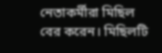নেতাকর্মীরা মিছিল বের করেন। মিছিলটি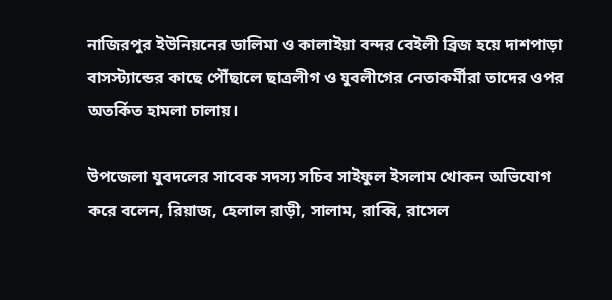নাজিরপুর ইউনিয়নের ডালিমা ও কালাইয়া বন্দর বেইলী ব্রিজ হয়ে দাশপাড়া বাসস্ট্যান্ডের কাছে পৌঁছালে ছাত্রলীগ ও যুবলীগের নেতাকর্মীরা তাদের ওপর অতর্কিত হামলা চালায়।

উপজেলা যুবদলের সাবেক সদস্য সচিব সাইফুল ইসলাম খোকন অভিযোগ করে বলেন, রিয়াজ, হেলাল রাড়ী, সালাম, রাব্বি, রাসেল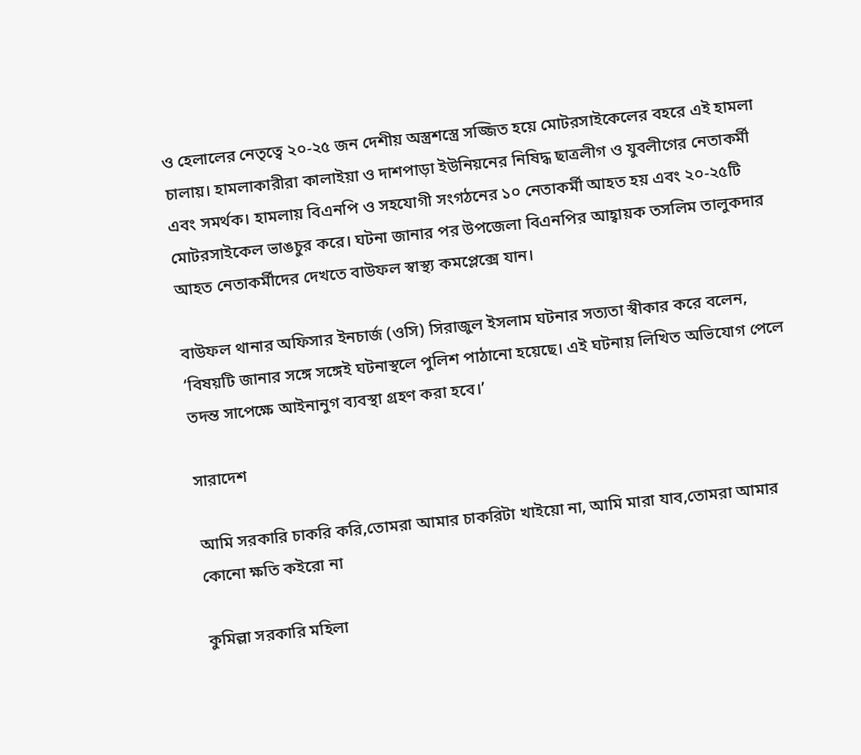ও হেলালের নেতৃত্বে ২০-২৫ জন দেশীয় অস্ত্রশস্ত্রে সজ্জিত হয়ে মোটরসাইকেলের বহরে এই হামলা চালায়। হামলাকারীরা কালাইয়া ও দাশপাড়া ইউনিয়নের নিষিদ্ধ ছাত্রলীগ ও যুবলীগের নেতাকর্মী এবং সমর্থক। হামলায় বিএনপি ও সহযোগী সংগঠনের ১০ নেতাকর্মী আহত হয় এবং ২০-২৫টি মোটরসাইকেল ভাঙচুর করে। ঘটনা জানার পর উপজেলা বিএনপির আহ্বায়ক তসলিম তালুকদার আহত নেতাকর্মীদের দেখতে বাউফল স্বাস্থ্য কমপ্লেক্সে যান।

বাউফল থানার অফিসার ইনচার্জ (ওসি) সিরাজুল ইসলাম ঘটনার সত্যতা স্বীকার করে বলেন, ‘বিষয়টি জানার সঙ্গে সঙ্গেই ঘটনাস্থলে পুলিশ পাঠানো হয়েছে। এই ঘটনায় লিখিত অভিযোগ পেলে তদন্ত সাপেক্ষে আইনানুগ ব্যবস্থা গ্রহণ করা হবে।’

সারাদেশ

আমি সরকারি চাকরি করি,তোমরা আমার চাকরিটা খাইয়ো না, আমি মারা যাব,তোমরা আমার কোনো ক্ষতি কইরো না

কুমিল্লা সরকারি মহিলা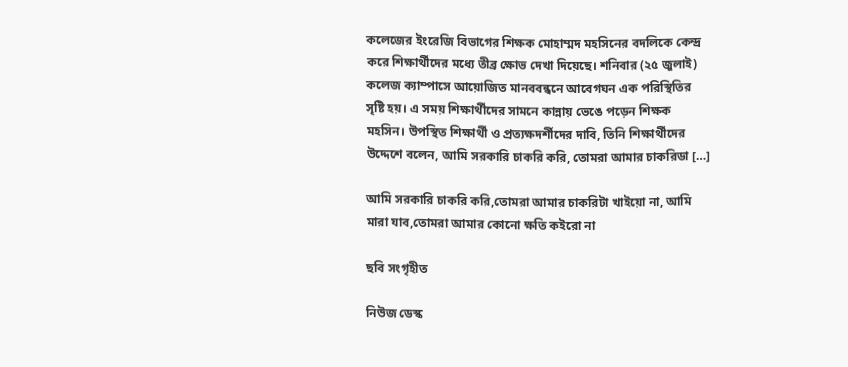কলেজের ইংরেজি বিভাগের শিক্ষক মোহাম্মদ মহসিনের বদলিকে কেন্দ্র করে শিক্ষার্থীদের মধ্যে তীব্র ক্ষোভ দেখা দিয়েছে। শনিবার (২৫ জুলাই) কলেজ ক্যাম্পাসে আয়োজিত মানববন্ধনে আবেগঘন এক পরিস্থিতির সৃষ্টি হয়। এ সময় শিক্ষার্থীদের সামনে কান্নায় ভেঙে পড়েন শিক্ষক মহসিন। উপস্থিত শিক্ষার্থী ও প্রত্যক্ষদর্শীদের দাবি, তিনি শিক্ষার্থীদের উদ্দেশে বলেন, আমি সরকারি চাকরি করি, তোমরা আমার চাকরিডা […]

আমি সরকারি চাকরি করি,তোমরা আমার চাকরিটা খাইয়ো না, আমি মারা যাব,তোমরা আমার কোনো ক্ষতি কইরো না

ছবি সংগৃহীত

নিউজ ডেস্ক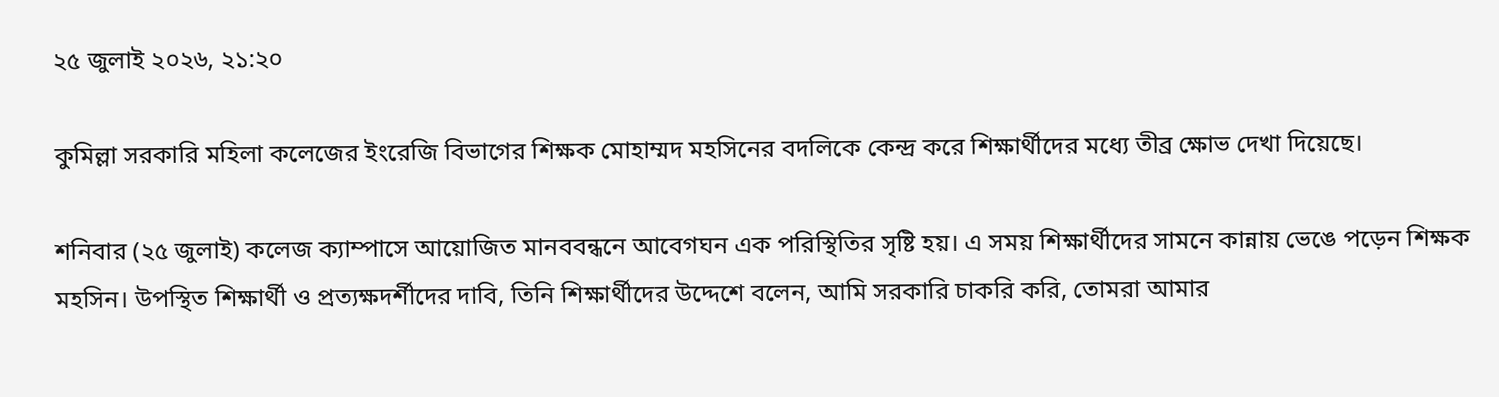২৫ জুলাই ২০২৬, ২১:২০

কুমিল্লা সরকারি মহিলা কলেজের ইংরেজি বিভাগের শিক্ষক মোহাম্মদ মহসিনের বদলিকে কেন্দ্র করে শিক্ষার্থীদের মধ্যে তীব্র ক্ষোভ দেখা দিয়েছে।

শনিবার (২৫ জুলাই) কলেজ ক্যাম্পাসে আয়োজিত মানববন্ধনে আবেগঘন এক পরিস্থিতির সৃষ্টি হয়। এ সময় শিক্ষার্থীদের সামনে কান্নায় ভেঙে পড়েন শিক্ষক মহসিন। উপস্থিত শিক্ষার্থী ও প্রত্যক্ষদর্শীদের দাবি, তিনি শিক্ষার্থীদের উদ্দেশে বলেন, আমি সরকারি চাকরি করি, তোমরা আমার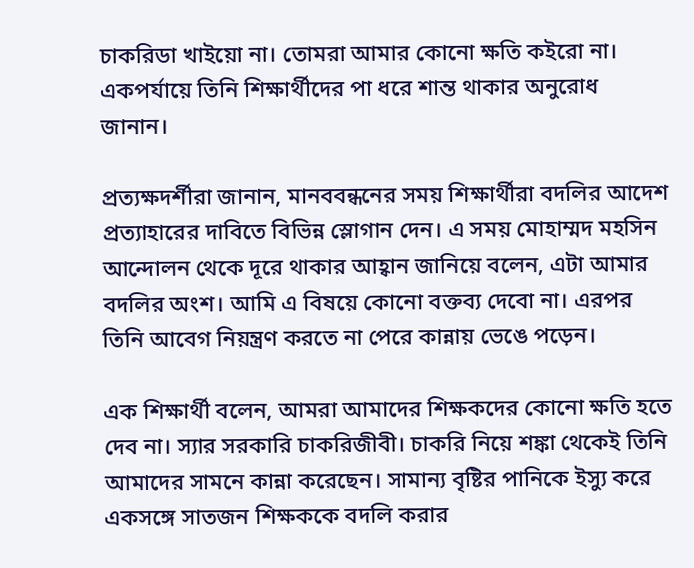চাকরিডা খাইয়ো না। তোমরা আমার কোনো ক্ষতি কইরো না। একপর্যায়ে তিনি শিক্ষার্থীদের পা ধরে শান্ত থাকার অনুরোধ জানান।

প্রত্যক্ষদর্শীরা জানান, মানববন্ধনের সময় শিক্ষার্থীরা বদলির আদেশ প্রত্যাহারের দাবিতে বিভিন্ন স্লোগান দেন। এ সময় মোহাম্মদ মহসিন আন্দোলন থেকে দূরে থাকার আহ্বান জানিয়ে বলেন, এটা আমার বদলির অংশ। আমি এ বিষয়ে কোনো বক্তব্য দেবো না। এরপর তিনি আবেগ নিয়ন্ত্রণ করতে না পেরে কান্নায় ভেঙে পড়েন।

এক শিক্ষার্থী বলেন, আমরা আমাদের শিক্ষকদের কোনো ক্ষতি হতে দেব না। স্যার সরকারি চাকরিজীবী। চাকরি নিয়ে শঙ্কা থেকেই তিনি আমাদের সামনে কান্না করেছেন। সামান্য বৃষ্টির পানিকে ইস্যু করে একসঙ্গে সাতজন শিক্ষককে বদলি করার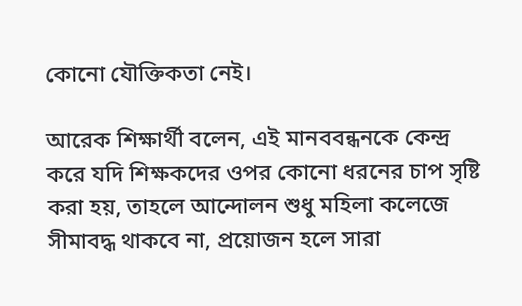কোনো যৌক্তিকতা নেই।

আরেক শিক্ষার্থী বলেন, এই মানববন্ধনকে কেন্দ্র করে যদি শিক্ষকদের ওপর কোনো ধরনের চাপ সৃষ্টি করা হয়, তাহলে আন্দোলন শুধু মহিলা কলেজে সীমাবদ্ধ থাকবে না, প্রয়োজন হলে সারা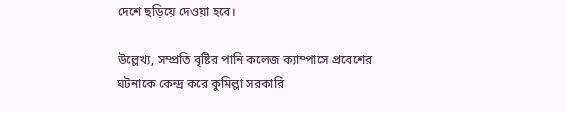দেশে ছড়িয়ে দেওয়া হবে।

উল্লেখ্য, সম্প্রতি বৃষ্টির পানি কলেজ ক্যাম্পাসে প্রবেশের ঘটনাকে কেন্দ্র করে কুমিল্লা সরকারি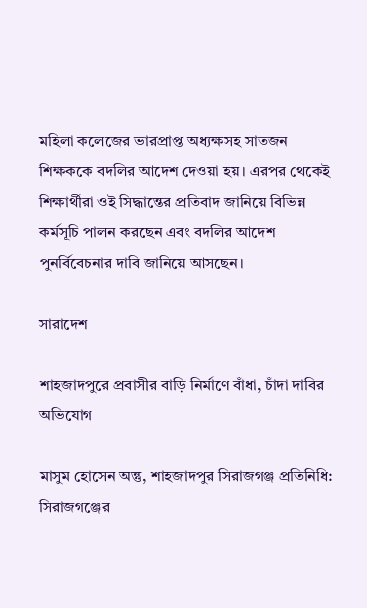মহিলা কলেজের ভারপ্রাপ্ত অধ্যক্ষসহ সাতজন শিক্ষককে বদলির আদেশ দেওয়া হয়। এরপর থেকেই শিক্ষার্থীরা ওই সিদ্ধান্তের প্রতিবাদ জানিয়ে বিভিন্ন কর্মসূচি পালন করছেন এবং বদলির আদেশ পুনর্বিবেচনার দাবি জানিয়ে আসছেন।

সারাদেশ

শাহজাদপুরে প্রবাসীর বাড়ি নির্মাণে বাঁধা, চাঁদা দাবির অভিযোগ

মাসুম হোসেন অন্তু, শাহজাদপুর সিরাজগঞ্জ প্রতিনিধি: সিরাজগঞ্জের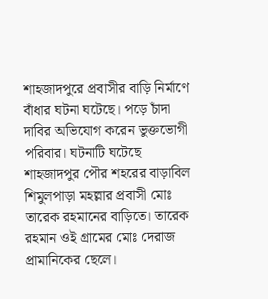শাহজাদপুরে প্রবাসীর বাড়ি নির্মাণে বাঁধার ঘটনা ঘটেছে। পড়ে চাঁদা দাবির অভিযোগ করেন ভুক্তভোগী পরিবার। ঘটনাটি ঘটেছে শাহজাদপুর পৌর শহরের বাড়াবিল শিমুলপাড়া মহল্লার প্রবাসী মোঃ তারেক রহমানের বাড়িতে। তারেক রহমান ওই গ্রামের মোঃ দেরাজ প্রামানিকের ছেলে।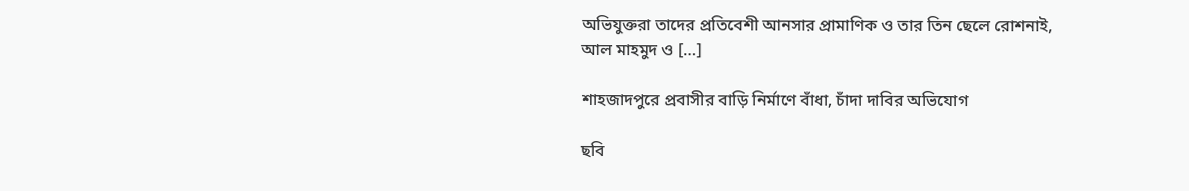অভিযুক্তরা তাদের প্রতিবেশী আনসার প্রামাণিক ও তার তিন ছেলে রোশনাই, আল মাহমুদ ও […]

শাহজাদপুরে প্রবাসীর বাড়ি নির্মাণে বাঁধা, চাঁদা দাবির অভিযোগ

ছবি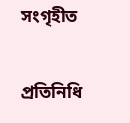সংগৃহীত

প্রতিনিধি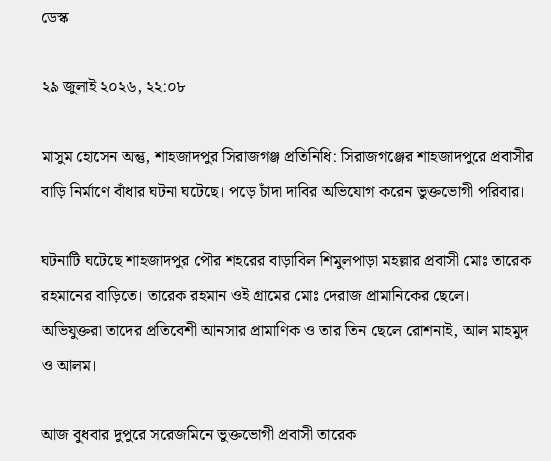ডেস্ক

২৯ জুলাই ২০২৬, ২২:০৮

মাসুম হোসেন অন্তু, শাহজাদপুর সিরাজগঞ্জ প্রতিনিধি: সিরাজগঞ্জের শাহজাদপুরে প্রবাসীর বাড়ি নির্মাণে বাঁধার ঘটনা ঘটেছে। পড়ে চাঁদা দাবির অভিযোগ করেন ভুক্তভোগী পরিবার।

ঘটনাটি ঘটেছে শাহজাদপুর পৌর শহরের বাড়াবিল শিমুলপাড়া মহল্লার প্রবাসী মোঃ তারেক রহমানের বাড়িতে। তারেক রহমান ওই গ্রামের মোঃ দেরাজ প্রামানিকের ছেলে। অভিযুক্তরা তাদের প্রতিবেশী আনসার প্রামাণিক ও তার তিন ছেলে রোশনাই, আল মাহমুদ ও আলম।

আজ বুধবার দুপুরে সরেজমিনে ভুক্তভোগী প্রবাসী তারেক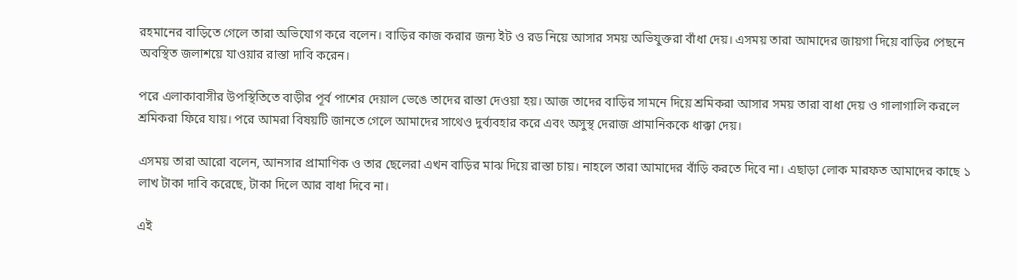রহমানের বাড়িতে গেলে তারা অভিযোগ করে বলেন। বাড়ির কাজ করার জন্য ইট ও রড নিয়ে আসার সময় অভিযুক্তরা বাঁধা দেয়। এসময় তারা আমাদের জায়গা দিয়ে বাড়ির পেছনে অবস্থিত জলাশয়ে যাওয়ার রাস্তা দাবি করেন।

পরে এলাকাবাসীর উপস্থিতিতে বাড়ীর পূর্ব পাশের দেয়াল ভেঙে তাদের রাস্তা দেওয়া হয়। আজ তাদের বাড়ির সামনে দিয়ে শ্রমিকরা আসার সময় তারা বাধা দেয় ও গালাগালি করলে শ্রমিকরা ফিরে যায়। পরে আমরা বিষয়টি জানতে গেলে আমাদের সাথেও দুর্ব্যবহার করে এবং অসুস্থ দেরাজ প্রামানিককে ধাক্কা দেয়।

এসময় তারা আরো বলেন, আনসার প্রামাণিক ও তার ছেলেরা এখন বাড়ির মাঝ দিয়ে রাস্তা চায়। নাহলে তারা আমাদের বাঁড়ি করতে দিবে না। এছাড়া লোক মারফত আমাদের কাছে ১ লাখ টাকা দাবি করেছে, টাকা দিলে আর বাধা দিবে না।

এই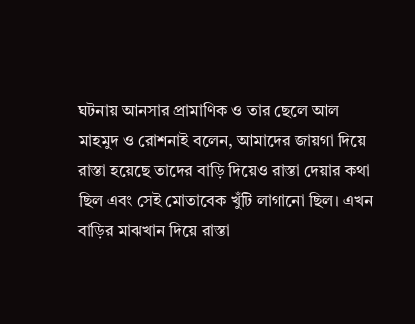ঘটনায় আনসার প্রামাণিক ও তার ছেলে আল মাহমুদ ও রোশনাই বলেন, আমাদের জায়গা দিয়ে রাস্তা হয়েছে তাদের বাড়ি দিয়েও রাস্তা দেয়ার কথা ছিল এবং সেই মোতাবেক খুঁটি লাগানো ছিল। এখন বাড়ির মাঝখান দিয়ে রাস্তা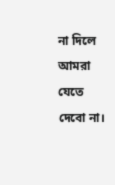না দিলে আমরা যেতে দেবো না।